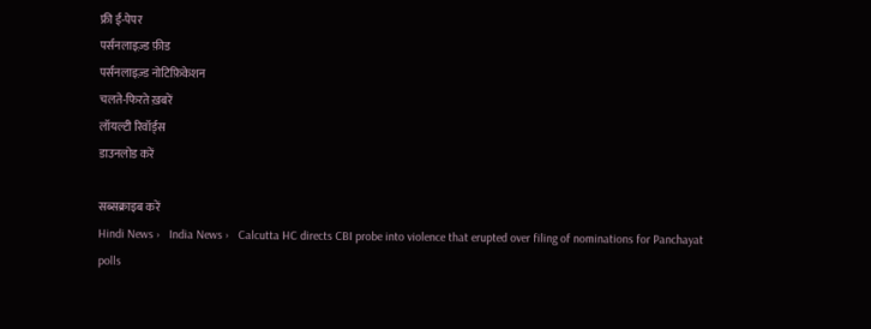फ्री ई-पेपर
पर्सनलाइज़्ड फ़ीड
पर्सनलाइज़्ड नोटिफ़िकेशन
चलते-फिरते ख़बरें
लॉयल्टी रिवॉर्ड्स
डाउनलोड करें

सब्सक्राइब करें
Hindi News ›   India News ›   Calcutta HC directs CBI probe into violence that erupted over filing of nominations for Panchayat polls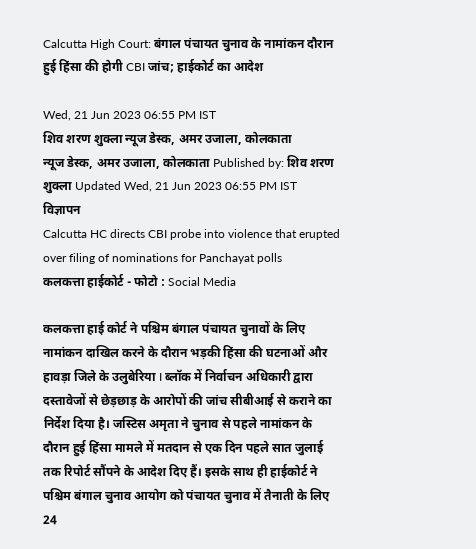Calcutta High Court: बंगाल पंचायत चुनाव के नामांकन दौरान हुई हिंसा की होगी CBI जांच; हाईकोर्ट का आदेश

Wed, 21 Jun 2023 06:55 PM IST
शिव शरण शुक्ला न्यूज डेस्क, अमर उजाला, कोलकाता
न्यूज डेस्क, अमर उजाला, कोलकाता Published by: शिव शरण शुक्ला Updated Wed, 21 Jun 2023 06:55 PM IST
विज्ञापन
Calcutta HC directs CBI probe into violence that erupted over filing of nominations for Panchayat polls
कलकत्ता हाईकोर्ट - फोटो : Social Media

कलकत्ता हाई कोर्ट ने पश्चिम बंगाल पंचायत चुनावों के लिए नामांकन दाखिल करने के दौरान भड़की हिंसा की घटनाओं और हावड़ा जिले के उलुबेरिया I ब्लॉक में निर्वाचन अधिकारी द्वारा दस्तावेजों से छेड़छाड़ के आरोपों की जांच सीबीआई से कराने का निर्देश दिया है। जस्टिस अमृता ने चुनाव से पहले नामांकन के दौरान हुई हिंसा मामले में मतदान से एक दिन पहले सात जुलाई तक रिपोर्ट सौंपने के आदेश दिए हैं। इसके साथ ही हाईकोर्ट ने पश्चिम बंगाल चुनाव आयोग को पंचायत चुनाव में तैनाती के लिए 24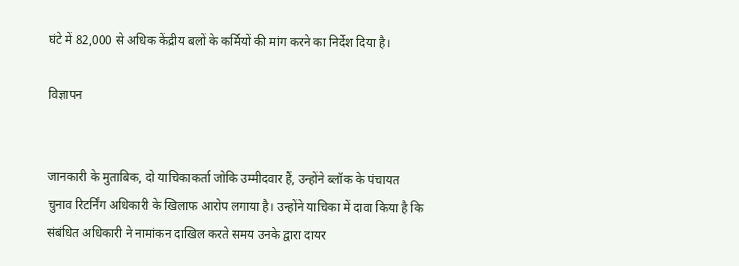घंटे में 82,000 से अधिक केंद्रीय बलों के कर्मियों की मांग करने का निर्देश दिया है।

विज्ञापन


जानकारी के मुताबिक, दो याचिकाकर्ता जोकि उम्मीदवार हैं, उन्होंने ब्लॉक के पंचायत चुनाव रिटर्निंग अधिकारी के खिलाफ आरोप लगाया है। उन्होंने याचिका में दावा किया है कि संबंधित अधिकारी ने नामांकन दाखिल करते समय उनके द्वारा दायर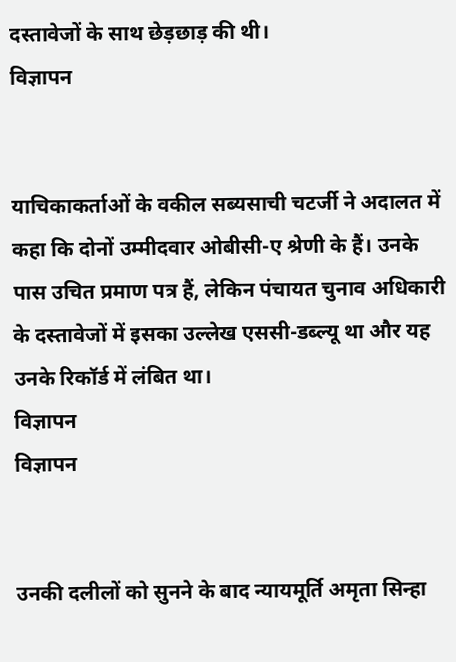दस्तावेजों के साथ छेड़छाड़ की थी।
विज्ञापन


याचिकाकर्ताओं के वकील सब्यसाची चटर्जी ने अदालत में कहा कि दोनों उम्मीदवार ओबीसी-ए श्रेणी के हैं। उनके पास उचित प्रमाण पत्र हैं, लेकिन पंचायत चुनाव अधिकारी के दस्तावेजों में इसका उल्लेख एससी-डब्ल्यू था और यह उनके रिकॉर्ड में लंबित था।
विज्ञापन
विज्ञापन


उनकी दलीलों को सुनने के बाद न्यायमूर्ति अमृता सिन्हा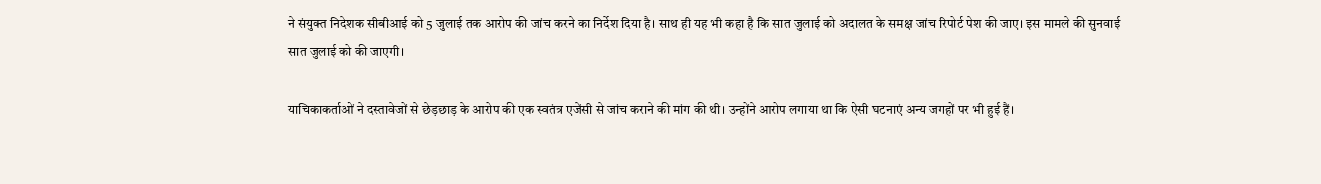ने संयुक्त निदेशक सीबीआई को 5 जुलाई तक आरोप की जांच करने का निर्देश दिया है। साथ ही यह भी कहा है कि सात जुलाई को अदालत के समक्ष जांच रिपोर्ट पेश की जाए। इस मामले की सुनवाई सात जुलाई को की जाएगी।

याचिकाकर्ताओं ने दस्तावेजों से छेड़छाड़ के आरोप की एक स्वतंत्र एजेंसी से जांच कराने की मांग की थी। उन्होंने आरोप लगाया था कि ऐसी घटनाएं अन्य जगहों पर भी हुई हैं।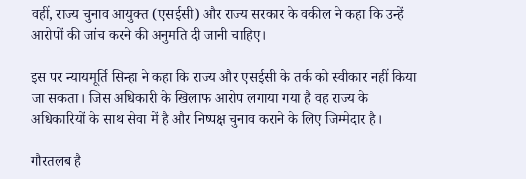वहीं, राज्य चुनाव आयुक्त (एसईसी) और राज्य सरकार के वकील ने कहा कि उन्हें आरोपों की जांच करने की अनुमति दी जानी चाहिए।

इस पर न्यायमूर्ति सिन्हा ने कहा कि राज्य और एसईसी के तर्क को स्वीकार नहीं किया जा सकता। जिस अधिकारी के खिलाफ आरोप लगाया गया है वह राज्य के अधिकारियों के साथ सेवा में है और निष्पक्ष चुनाव कराने के लिए जिम्मेदार है।

गौरतलब है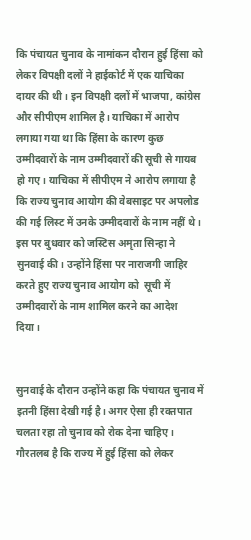कि पंचायत चुनाव के नामांकन दौरान हुई हिंसा को लेकर विपक्षी दलों ने हाईकोर्ट में एक याचिका दायर की थी। इन विपक्षी दलों में भाजपा, कांग्रेस और सीपीएम शामिल है। याचिका में आरोप लगाया गया था कि हिंसा के कारण कुछ उम्मीदवारों के नाम उम्मीदवारों की सूची से गायब हो गए। याचिका में सीपीएम ने आरोप लगाया है कि राज्य चुनाव आयोग की वेबसाइट पर अपलोड की गई लिस्ट में उनके उम्मीदवारों के नाम नहीं थे। इस पर बुधवार को जस्टिस अमृता सिन्हा ने सुनवाई की। उन्होंने हिंसा पर नाराजगी जाहिर करते हुए राज्य चुनाव आयोग को  सूची में उम्मीदवारों के नाम शामिल करने का आदेश दिया।


सुनवाई के दौरान उन्होंने कहा कि पंचायत चुनाव में इतनी हिंसा देखी गई है। अगर ऐसा ही रक्तपात चलता रहा तो चुनाव को रोक देना चाहिए। गौरतलब है कि राज्य में हुई हिंसा को लेकर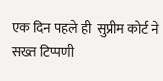एक दिन पहले ही  सुप्रीम कोर्ट ने सख्त टिप्पणी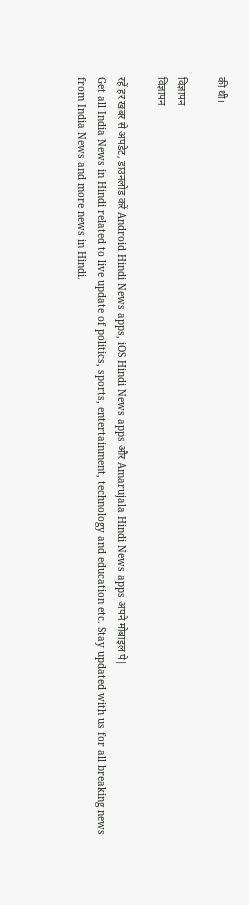की थी।

विज्ञापन
विज्ञापन

रहें हर खबर से अपडेट, डाउनलोड करें Android Hindi News apps, iOS Hindi News apps और Amarujala Hindi News apps अपने मोबाइल पे|
Get all India News in Hindi related to live update of politics, sports, entertainment, technology and education etc. Stay updated with us for all breaking news from India News and more news in Hindi.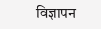विज्ञापन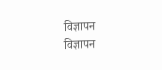विज्ञापन
विज्ञापन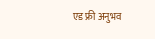एड फ्री अनुभव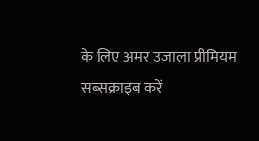के लिए अमर उजाला प्रीमियम सब्सक्राइब करें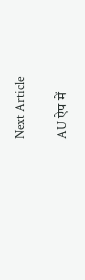Next Article

AU ऐप में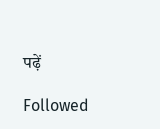पढ़ें

Followed